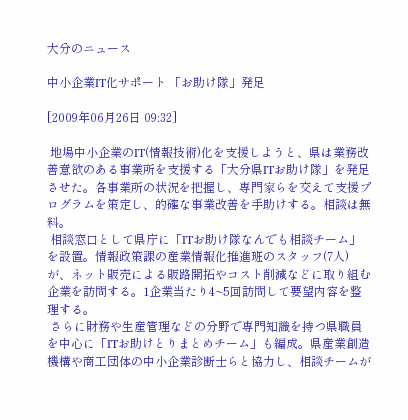大分のニュース

中小企業IT化サポート 「お助け隊」発足

[2009年06月26日 09:32]

 地場中小企業のIT(情報技術)化を支援しようと、県は業務改善意欲のある事業所を支援する「大分県ITお助け隊」を発足させた。各事業所の状況を把握し、専門家らを交えて支援プログラムを策定し、的確な事業改善を手助けする。相談は無料。
 相談窓口として県庁に「ITお助け隊なんでも相談チーム」を設置。情報政策課の産業情報化推進班のスタッフ(7人)が、ネット販売による販路開拓やコスト削減などに取り組む企業を訪問する。1企業当たり4~5回訪問して要望内容を整理する。
 さらに財務や生産管理などの分野で専門知識を持つ県職員を中心に「ITお助けとりまとめチーム」も編成。県産業創造機構や商工団体の中小企業診断士らと協力し、相談チームが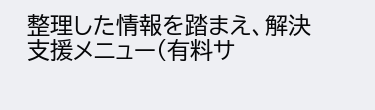整理した情報を踏まえ、解決支援メニュー(有料サ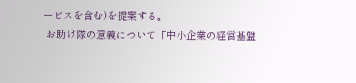ービスを含む)を提案する。
 お助け隊の意義について「中小企業の経営基盤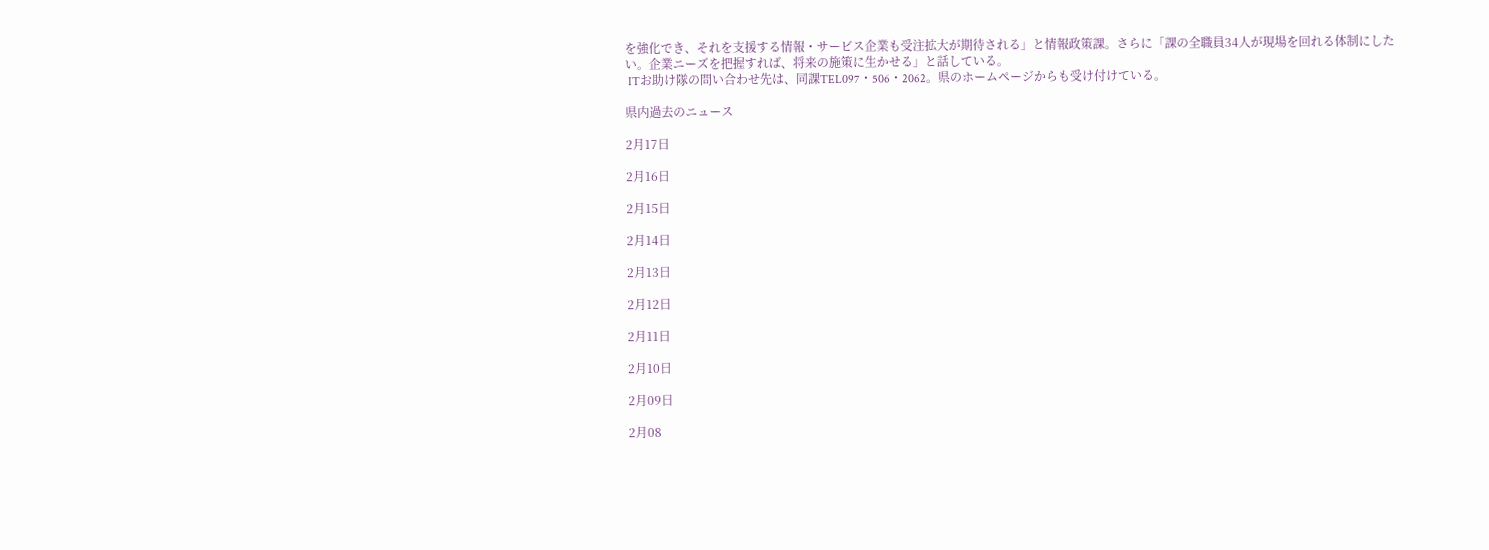を強化でき、それを支援する情報・サービス企業も受注拡大が期待される」と情報政策課。さらに「課の全職員34人が現場を回れる体制にしたい。企業ニーズを把握すれば、将来の施策に生かせる」と話している。
 ITお助け隊の問い合わせ先は、同課TEL097・506・2062。県のホームページからも受け付けている。

県内過去のニュース

2月17日

2月16日

2月15日

2月14日

2月13日

2月12日

2月11日

2月10日

2月09日

2月08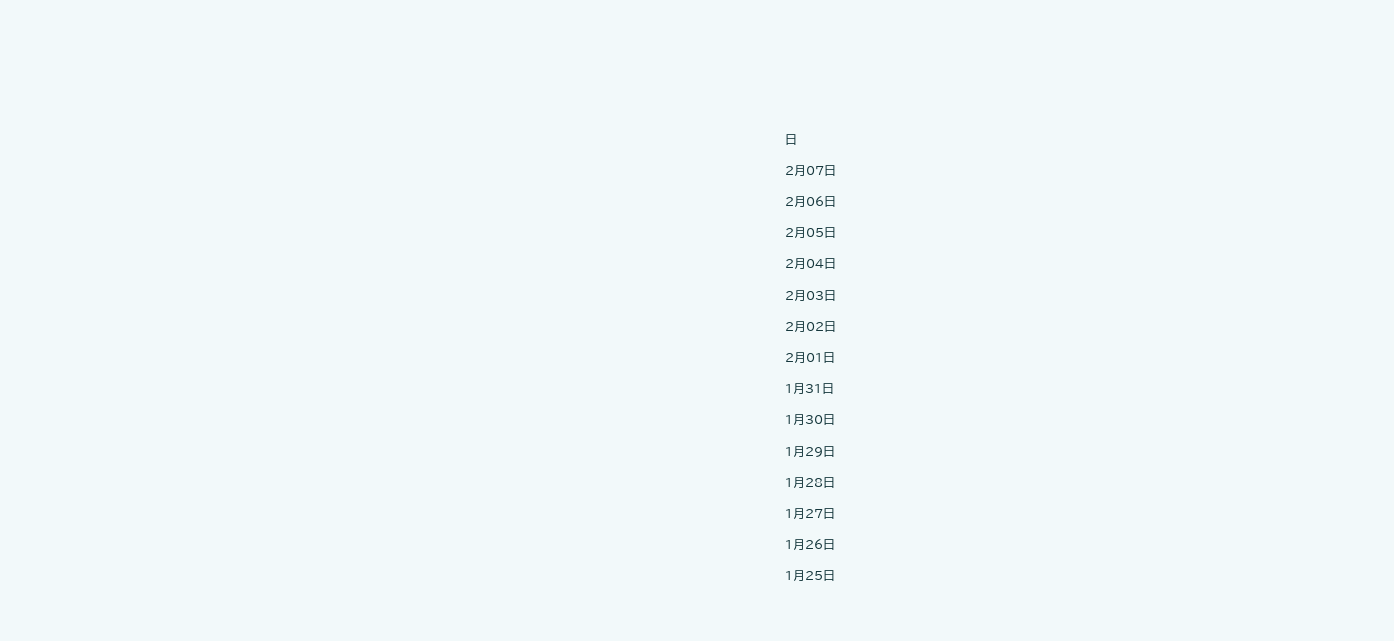日

2月07日

2月06日

2月05日

2月04日

2月03日

2月02日

2月01日

1月31日

1月30日

1月29日

1月28日

1月27日

1月26日

1月25日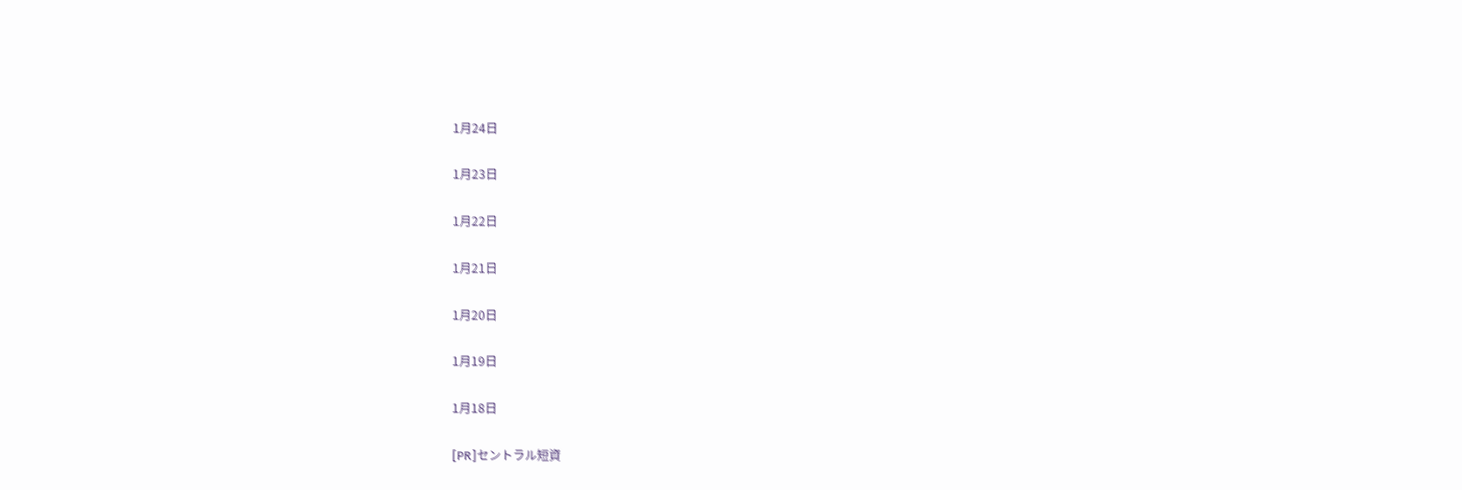1月24日

1月23日

1月22日

1月21日

1月20日

1月19日

1月18日

[PR]セントラル短資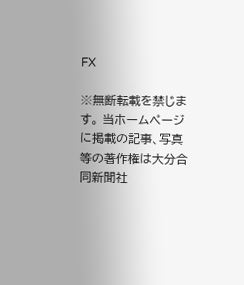FX

※無断転載を禁じます。 当ホームページに掲載の記事、写真等の著作権は大分合同新聞社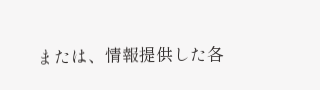または、情報提供した各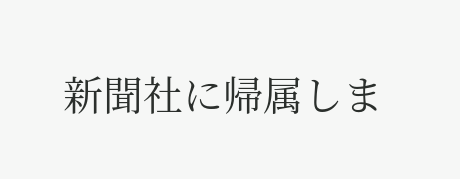新聞社に帰属しま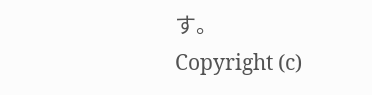す。
Copyright (c)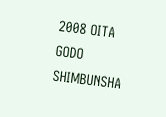2008 OITA GODO SHIMBUNSHA